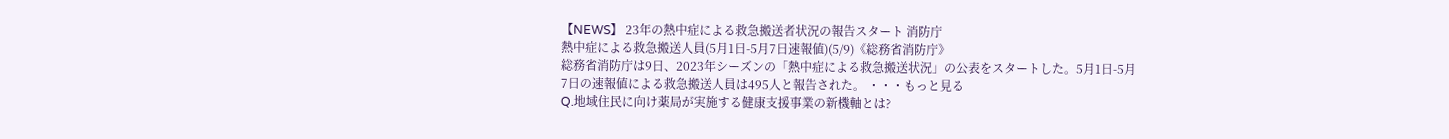【NEWS】 23年の熱中症による救急搬送者状況の報告スタート 消防庁
熱中症による救急搬送人員(5月1日-5月7日速報値)(5/9)《総務省消防庁》
総務省消防庁は9日、2023年シーズンの「熱中症による救急搬送状況」の公表をスタートした。5月1日-5月7日の速報値による救急搬送人員は495人と報告された。 ・・・もっと見る
Q.地域住民に向け薬局が実施する健康支援事業の新機軸とは?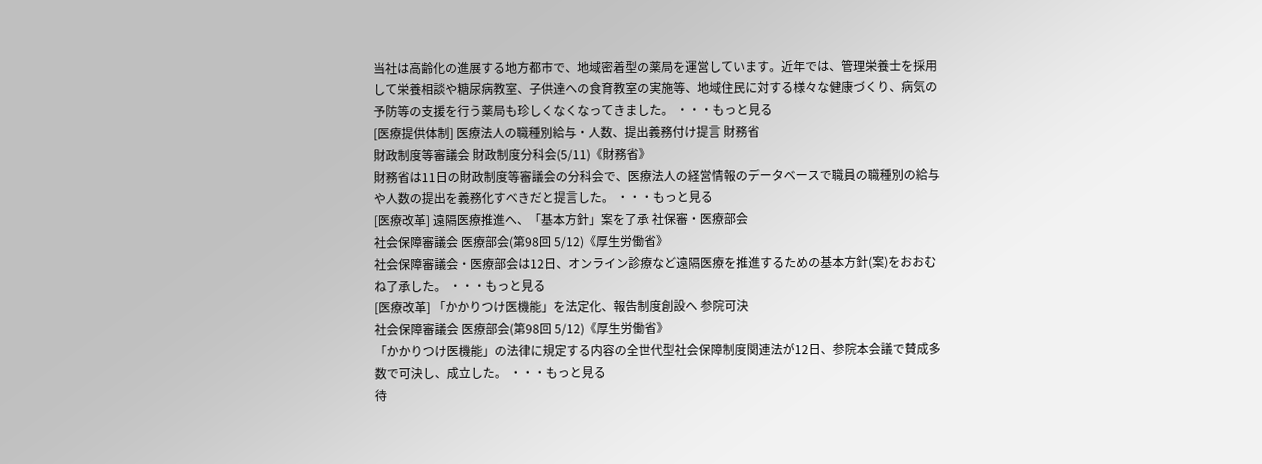当社は高齢化の進展する地方都市で、地域密着型の薬局を運営しています。近年では、管理栄養士を採用して栄養相談や糖尿病教室、子供達への食育教室の実施等、地域住民に対する様々な健康づくり、病気の予防等の支援を行う薬局も珍しくなくなってきました。 ・・・もっと見る
[医療提供体制] 医療法人の職種別給与・人数、提出義務付け提言 財務省
財政制度等審議会 財政制度分科会(5/11)《財務省》
財務省は11日の財政制度等審議会の分科会で、医療法人の経営情報のデータベースで職員の職種別の給与や人数の提出を義務化すべきだと提言した。 ・・・もっと見る
[医療改革] 遠隔医療推進へ、「基本方針」案を了承 社保審・医療部会
社会保障審議会 医療部会(第98回 5/12)《厚生労働省》
社会保障審議会・医療部会は12日、オンライン診療など遠隔医療を推進するための基本方針(案)をおおむね了承した。 ・・・もっと見る
[医療改革] 「かかりつけ医機能」を法定化、報告制度創設へ 参院可決
社会保障審議会 医療部会(第98回 5/12)《厚生労働省》
「かかりつけ医機能」の法律に規定する内容の全世代型社会保障制度関連法が12日、参院本会議で賛成多数で可決し、成立した。 ・・・もっと見る
待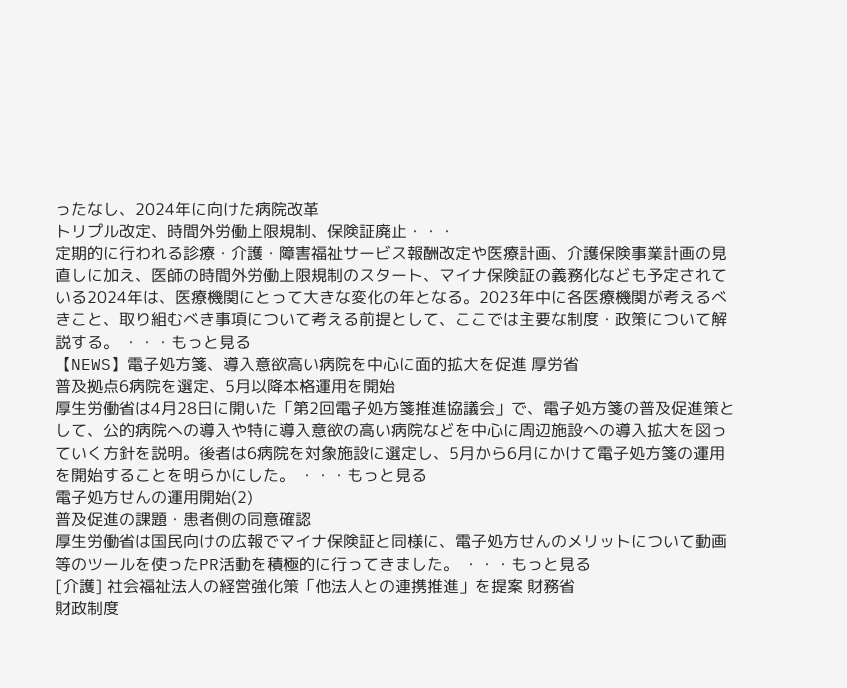ったなし、2024年に向けた病院改革
トリプル改定、時間外労働上限規制、保険証廃止・・・
定期的に行われる診療・介護・障害福祉サービス報酬改定や医療計画、介護保険事業計画の見直しに加え、医師の時間外労働上限規制のスタート、マイナ保険証の義務化なども予定されている2024年は、医療機関にとって大きな変化の年となる。2023年中に各医療機関が考えるべきこと、取り組むべき事項について考える前提として、ここでは主要な制度・政策について解説する。 ・・・もっと見る
【NEWS】電子処方箋、導入意欲高い病院を中心に面的拡大を促進 厚労省
普及拠点6病院を選定、5月以降本格運用を開始
厚生労働省は4月28日に開いた「第2回電子処方箋推進協議会」で、電子処方箋の普及促進策として、公的病院への導入や特に導入意欲の高い病院などを中心に周辺施設への導入拡大を図っていく方針を説明。後者は6病院を対象施設に選定し、5月から6月にかけて電子処方箋の運用を開始することを明らかにした。 ・・・もっと見る
電子処方せんの運用開始(2)
普及促進の課題・患者側の同意確認
厚生労働省は国民向けの広報でマイナ保険証と同様に、電子処方せんのメリットについて動画等のツールを使ったPR活動を積極的に行ってきました。 ・・・もっと見る
[介護] 社会福祉法人の経営強化策「他法人との連携推進」を提案 財務省
財政制度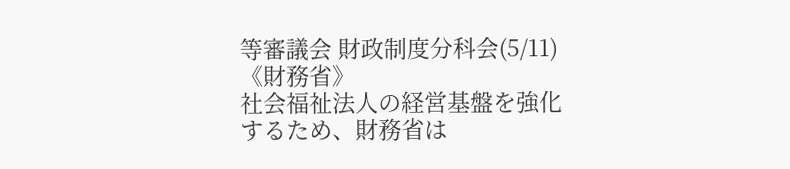等審議会 財政制度分科会(5/11)《財務省》
社会福祉法人の経営基盤を強化するため、財務省は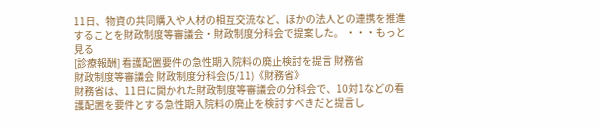11日、物資の共同購入や人材の相互交流など、ほかの法人との連携を推進することを財政制度等審議会・財政制度分科会で提案した。 ・・・もっと見る
[診療報酬] 看護配置要件の急性期入院料の廃止検討を提言 財務省
財政制度等審議会 財政制度分科会(5/11)《財務省》
財務省は、11日に開かれた財政制度等審議会の分科会で、10対1などの看護配置を要件とする急性期入院料の廃止を検討すべきだと提言し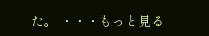た。 ・・・もっと見る